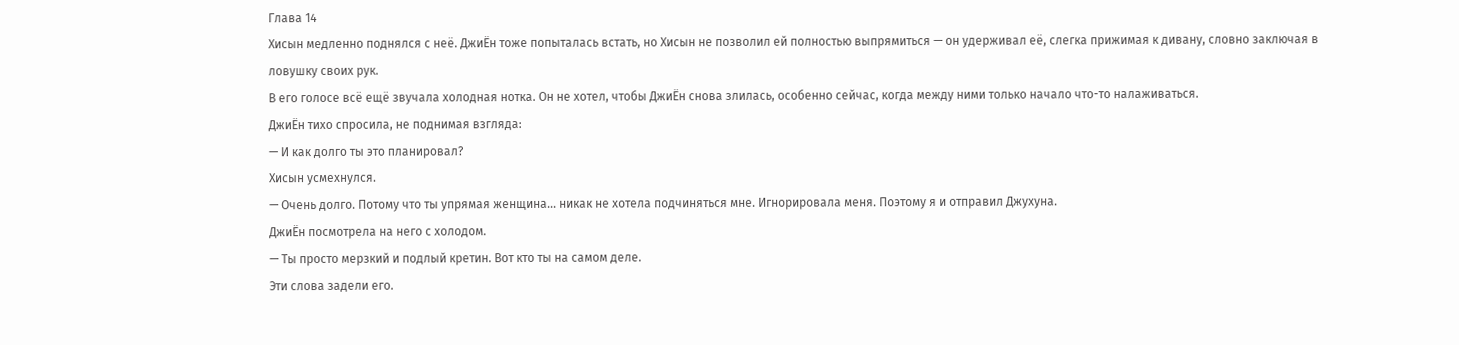Глава 14
Хисын медленно поднялся с неё. ДжиЁн тоже попыталась встать, но Хисын не позволил ей полностью выпрямиться — он удерживал её, слегка прижимая к дивану, словно заключая в ловушку своих рук.
В его голосе всё ещё звучала холодная нотка. Он не хотел, чтобы ДжиЁн снова злилась, особенно сейчас, когда между ними только начало что-то налаживаться.
ДжиЁн тихо спросила, не поднимая взгляда:
— И как долго ты это планировал?
Хисын усмехнулся.
— Очень долго. Потому что ты упрямая женщина... никак не хотела подчиняться мне. Игнорировала меня. Поэтому я и отправил Джухуна.
ДжиЁн посмотрела на него с холодом.
— Ты просто мерзкий и подлый кретин. Вот кто ты на самом деле.
Эти слова задели его.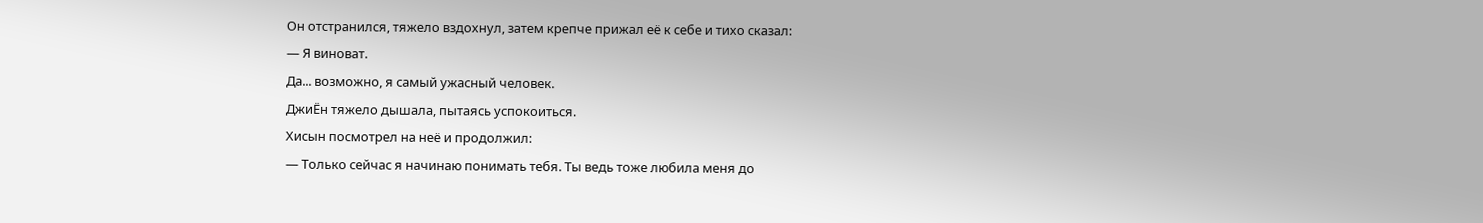Он отстранился, тяжело вздохнул, затем крепче прижал её к себе и тихо сказал:
— Я виноват.
Да... возможно, я самый ужасный человек.
ДжиЁн тяжело дышала, пытаясь успокоиться.
Хисын посмотрел на неё и продолжил:
— Только сейчас я начинаю понимать тебя. Ты ведь тоже любила меня до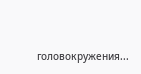головокружения...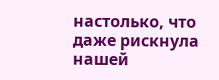настолько, что даже рискнула нашей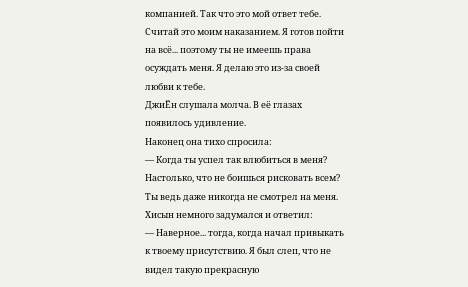компанией. Так что это мой ответ тебе. Считай это моим наказанием. Я готов пойти на всё... поэтому ты не имеешь права осуждать меня. Я делаю это из-за своей любви к тебе.
ДжиЁн слушала молча. В её глазах появилось удивление.
Наконец она тихо спросила:
— Когда ты успел так влюбиться в меня? Настолько, что не боишься рисковать всем?
Ты ведь даже никогда не смотрел на меня.
Хисын немного задумался и ответил:
— Наверное... тогда, когда начал привыкать к твоему присутствию. Я был слеп, что не видел такую прекрасную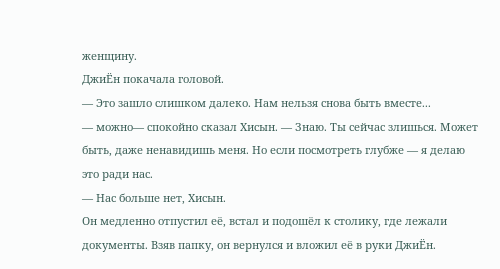женщину.
ДжиЁн покачала головой.
— Это зашло слишком далеко. Нам нельзя снова быть вместе...
— можно— спокойно сказал Хисын. — Знаю. Ты сейчас злишься. Может быть, даже ненавидишь меня. Но если посмотреть глубже — я делаю это ради нас.
— Нас больше нет, Хисын.
Он медленно отпустил её, встал и подошёл к столику, где лежали документы. Взяв папку, он вернулся и вложил её в руки ДжиЁн.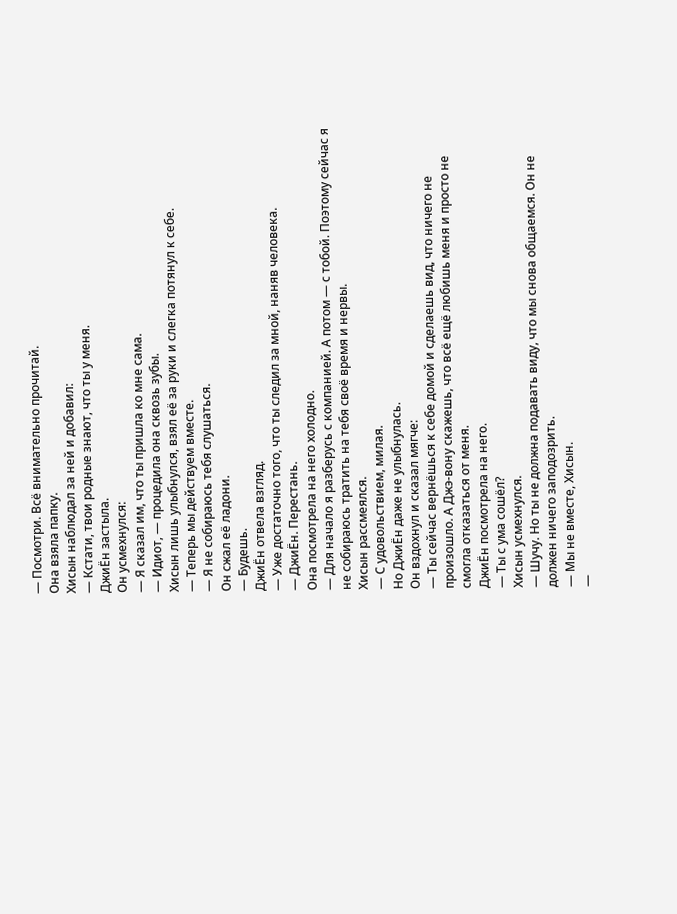— Посмотри. Всё внимательно прочитай.
Она взяла папку.
Хисын наблюдал за ней и добавил:
— Кстати, твои родные знают, что ты у меня.
ДжиЁн застыла.
Он усмехнулся:
— Я сказал им, что ты пришла ко мне сама.
— Идиот, — процедила она сквозь зубы.
Хисын лишь улыбнулся, взял её за руки и слегка потянул к себе.
— Теперь мы действуем вместе.
— Я не собираюсь тебя слушаться.
Он сжал её ладони.
— Будешь.
ДжиЁн отвела взгляд.
— Уже достаточно того, что ты следил за мной, наняв человека.
— ДжиЁн. Перестань.
Она посмотрела на него холодно.
— Для начало я разберусь с компанией. А потом — с тобой. Поэтому сейчас я не собираюсь тратить на тебя своё время и нервы.
Хисын рассмеялся.
— С удовольствием, милая.
Но ДжиЁн даже не улыбнулась.
Он вздохнул и сказал мягче:
— Ты сейчас вернёшься к себе домой и сделаешь вид, что ничего не произошло. А Джэ-вону скажешь, что всё ещё любишь меня и просто не смогла отказаться от меня.
ДжиЁн посмотрела на него.
— Ты с ума сошёл?
Хисын усмехнулся.
— Шучу. Но ты не должна подавать виду, что мы снова общаемся. Он не должен ничего заподозрить.
— Мы не вместе, Хисын.
—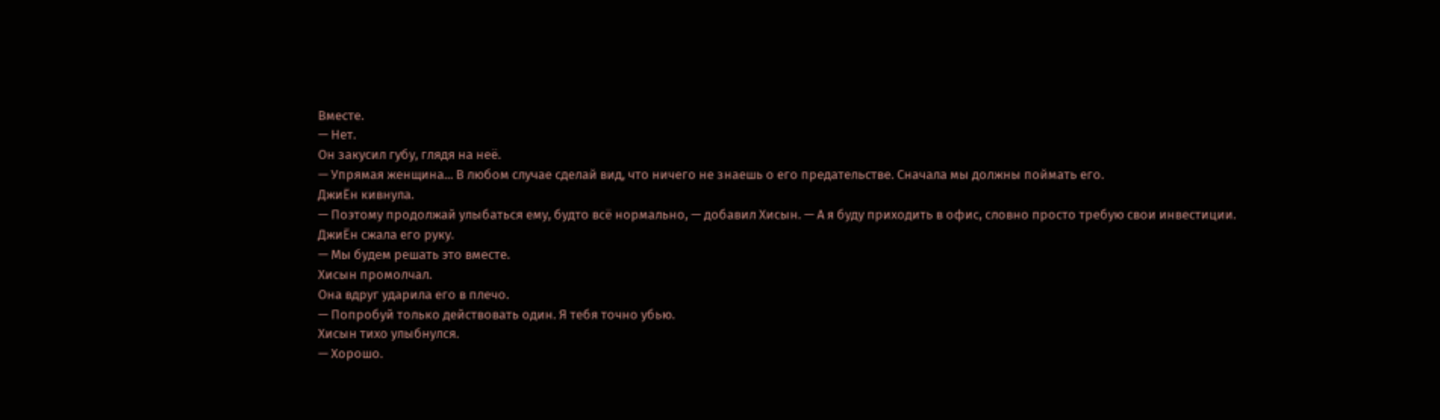Вместе.
— Нет.
Он закусил губу, глядя на неё.
— Упрямая женщина... В любом случае сделай вид, что ничего не знаешь о его предательстве. Сначала мы должны поймать его.
ДжиЁн кивнула.
— Поэтому продолжай улыбаться ему, будто всё нормально, — добавил Хисын. — А я буду приходить в офис, словно просто требую свои инвестиции.
ДжиЁн сжала его руку.
— Мы будем решать это вместе.
Хисын промолчал.
Она вдруг ударила его в плечо.
— Попробуй только действовать один. Я тебя точно убью.
Хисын тихо улыбнулся.
— Хорошо.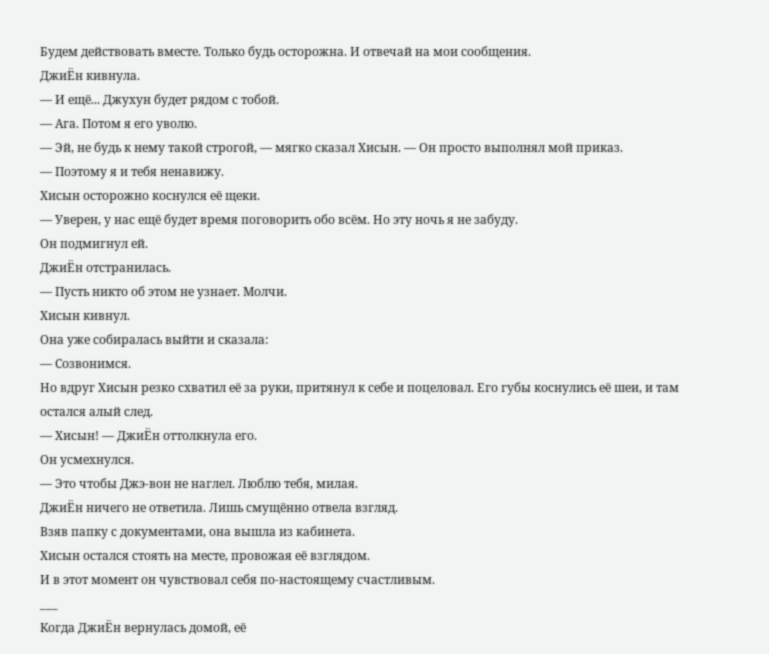Будем действовать вместе. Только будь осторожна. И отвечай на мои сообщения.
ДжиЁн кивнула.
— И ещё... Джухун будет рядом с тобой.
— Ага. Потом я его уволю.
— Эй, не будь к нему такой строгой, — мягко сказал Хисын. — Он просто выполнял мой приказ.
— Поэтому я и тебя ненавижу.
Хисын осторожно коснулся её щеки.
— Уверен, у нас ещё будет время поговорить обо всём. Но эту ночь я не забуду.
Он подмигнул ей.
ДжиЁн отстранилась.
— Пусть никто об этом не узнает. Молчи.
Хисын кивнул.
Она уже собиралась выйти и сказала:
— Созвонимся.
Но вдруг Хисын резко схватил её за руки, притянул к себе и поцеловал. Его губы коснулись её шеи, и там остался алый след.
— Хисын! — ДжиЁн оттолкнула его.
Он усмехнулся.
— Это чтобы Джэ-вон не наглел. Люблю тебя, милая.
ДжиЁн ничего не ответила. Лишь смущённо отвела взгляд.
Взяв папку с документами, она вышла из кабинета.
Хисын остался стоять на месте, провожая её взглядом.
И в этот момент он чувствовал себя по-настоящему счастливым.
___
Когда ДжиЁн вернулась домой, её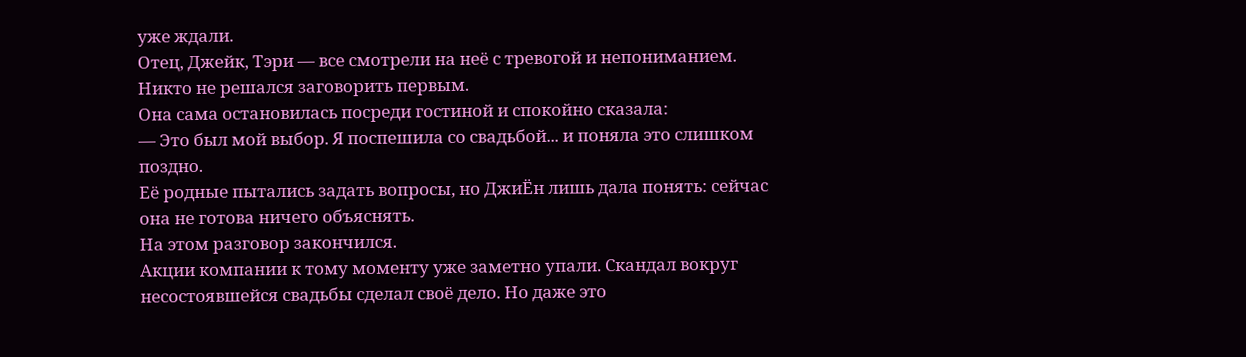уже ждали.
Отец, Джейк, Тэри — все смотрели на неё с тревогой и непониманием.
Никто не решался заговорить первым.
Она сама остановилась посреди гостиной и спокойно сказала:
— Это был мой выбор. Я поспешила со свадьбой... и поняла это слишком поздно.
Её родные пытались задать вопросы, но ДжиЁн лишь дала понять: сейчас она не готова ничего объяснять.
На этом разговор закончился.
Акции компании к тому моменту уже заметно упали. Скандал вокруг несостоявшейся свадьбы сделал своё дело. Но даже это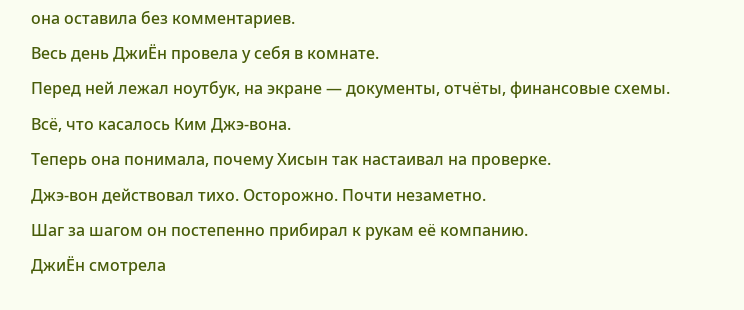она оставила без комментариев.
Весь день ДжиЁн провела у себя в комнате.
Перед ней лежал ноутбук, на экране — документы, отчёты, финансовые схемы. Всё, что касалось Ким Джэ-вона.
Теперь она понимала, почему Хисын так настаивал на проверке.
Джэ-вон действовал тихо. Осторожно. Почти незаметно.
Шаг за шагом он постепенно прибирал к рукам её компанию.
ДжиЁн смотрела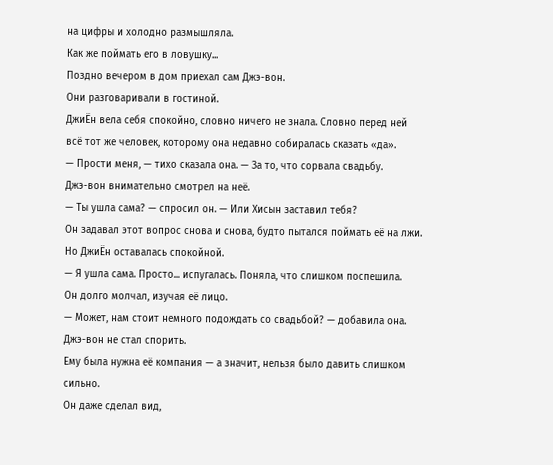на цифры и холодно размышляла.
Как же поймать его в ловушку...
Поздно вечером в дом приехал сам Джэ-вон.
Они разговаривали в гостиной.
ДжиЁн вела себя спокойно, словно ничего не знала. Словно перед ней всё тот же человек, которому она недавно собиралась сказать «да».
— Прости меня, — тихо сказала она. — За то, что сорвала свадьбу.
Джэ-вон внимательно смотрел на неё.
— Ты ушла сама? — спросил он. — Или Хисын заставил тебя?
Он задавал этот вопрос снова и снова, будто пытался поймать её на лжи.
Но ДжиЁн оставалась спокойной.
— Я ушла сама. Просто... испугалась. Поняла, что слишком поспешила.
Он долго молчал, изучая её лицо.
— Может, нам стоит немного подождать со свадьбой? — добавила она.
Джэ-вон не стал спорить.
Ему была нужна её компания — а значит, нельзя было давить слишком сильно.
Он даже сделал вид,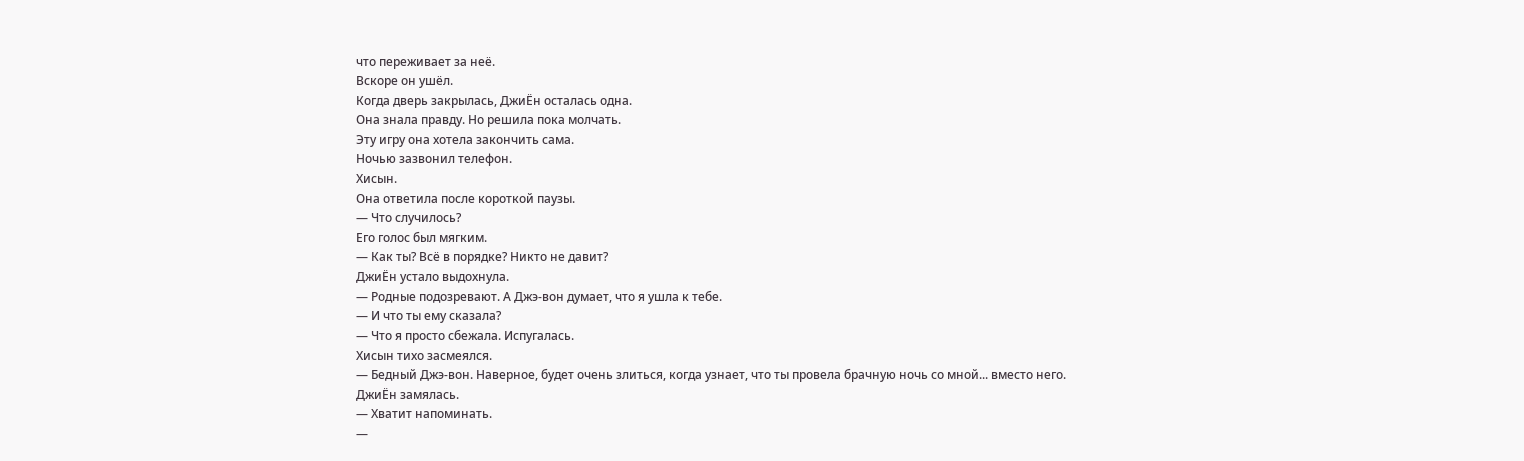что переживает за неё.
Вскоре он ушёл.
Когда дверь закрылась, ДжиЁн осталась одна.
Она знала правду. Но решила пока молчать.
Эту игру она хотела закончить сама.
Ночью зазвонил телефон.
Хисын.
Она ответила после короткой паузы.
— Что случилось?
Его голос был мягким.
— Как ты? Всё в порядке? Никто не давит?
ДжиЁн устало выдохнула.
— Родные подозревают. А Джэ-вон думает, что я ушла к тебе.
— И что ты ему сказала?
— Что я просто сбежала. Испугалась.
Хисын тихо засмеялся.
— Бедный Джэ-вон. Наверное, будет очень злиться, когда узнает, что ты провела брачную ночь со мной... вместо него.
ДжиЁн замялась.
— Хватит напоминать.
—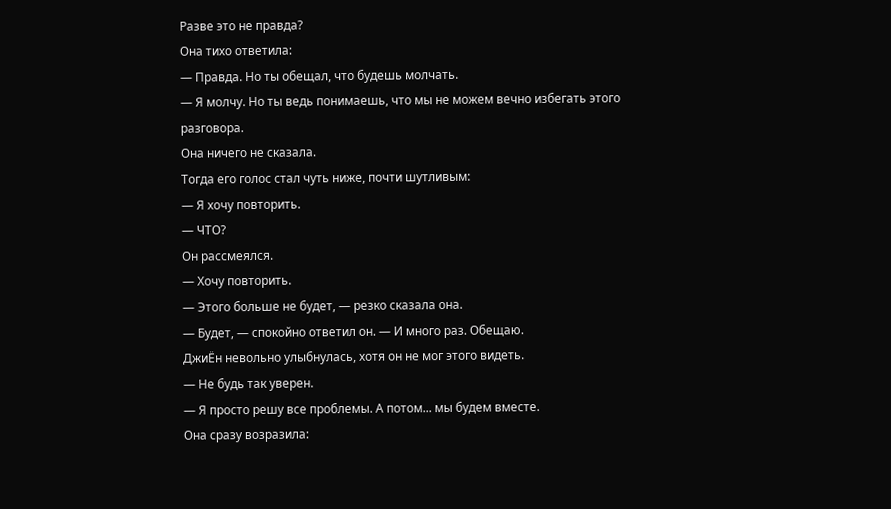Разве это не правда?
Она тихо ответила:
— Правда. Но ты обещал, что будешь молчать.
— Я молчу. Но ты ведь понимаешь, что мы не можем вечно избегать этого разговора.
Она ничего не сказала.
Тогда его голос стал чуть ниже, почти шутливым:
— Я хочу повторить.
— ЧТО?
Он рассмеялся.
— Хочу повторить.
— Этого больше не будет, — резко сказала она.
— Будет, — спокойно ответил он. — И много раз. Обещаю.
ДжиЁн невольно улыбнулась, хотя он не мог этого видеть.
— Не будь так уверен.
— Я просто решу все проблемы. А потом... мы будем вместе.
Она сразу возразила: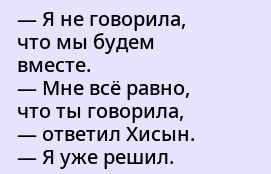— Я не говорила, что мы будем вместе.
— Мне всё равно, что ты говорила, — ответил Хисын. — Я уже решил.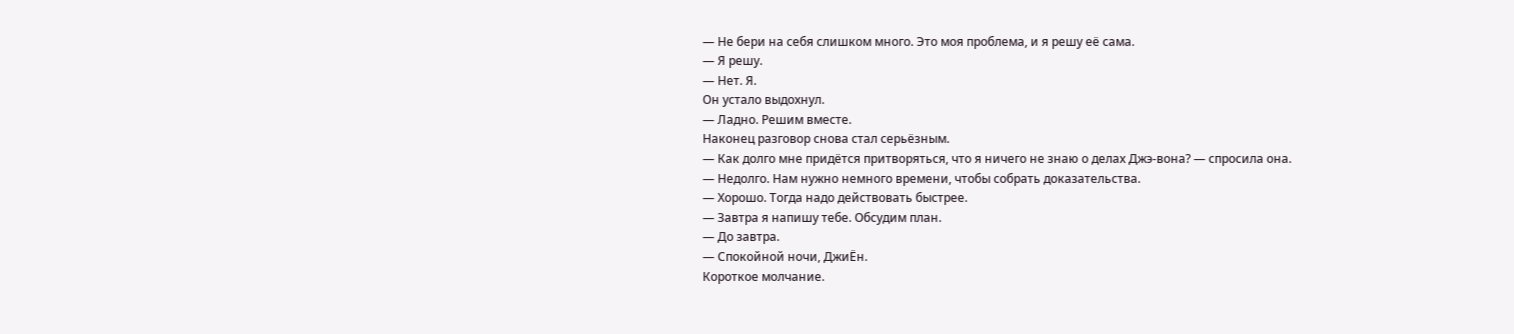— Не бери на себя слишком много. Это моя проблема, и я решу её сама.
— Я решу.
— Нет. Я.
Он устало выдохнул.
— Ладно. Решим вместе.
Наконец разговор снова стал серьёзным.
— Как долго мне придётся притворяться, что я ничего не знаю о делах Джэ-вона? — спросила она.
— Недолго. Нам нужно немного времени, чтобы собрать доказательства.
— Хорошо. Тогда надо действовать быстрее.
— Завтра я напишу тебе. Обсудим план.
— До завтра.
— Спокойной ночи, ДжиЁн.
Короткое молчание.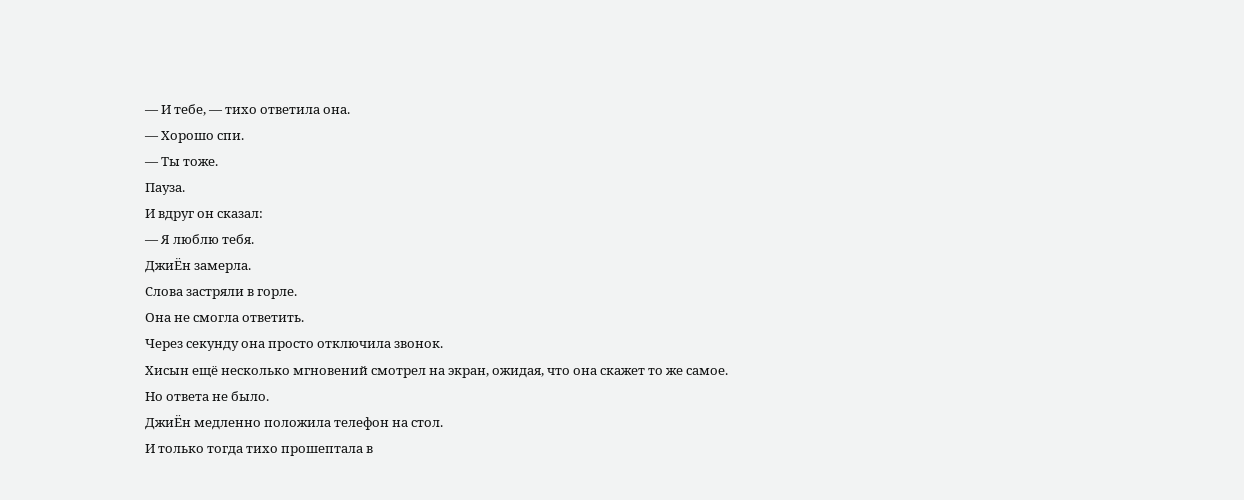— И тебе, — тихо ответила она.
— Хорошо спи.
— Ты тоже.
Пауза.
И вдруг он сказал:
— Я люблю тебя.
ДжиЁн замерла.
Слова застряли в горле.
Она не смогла ответить.
Через секунду она просто отключила звонок.
Хисын ещё несколько мгновений смотрел на экран, ожидая, что она скажет то же самое.
Но ответа не было.
ДжиЁн медленно положила телефон на стол.
И только тогда тихо прошептала в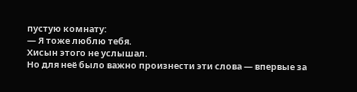пустую комнату:
— Я тоже люблю тебя.
Хисын этого не услышал.
Но для неё было важно произнести эти слова — впервые за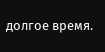долгое время.